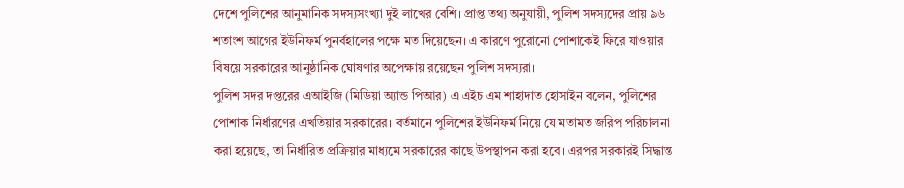দেশে পুলিশের আনুমানিক সদস্যসংখ্যা দুই লাখের বেশি। প্রাপ্ত তথ্য অনুযায়ী, পুলিশ সদস্যদের প্রায় ৯৬ শতাংশ আগের ইউনিফর্ম পুনর্বহালের পক্ষে মত দিয়েছেন। এ কারণে পুরোনো পোশাকেই ফিরে যাওয়ার বিষয়ে সরকারের আনুষ্ঠানিক ঘোষণার অপেক্ষায় রয়েছেন পুলিশ সদস্যরা।
পুলিশ সদর দপ্তরের এআইজি (মিডিয়া অ্যান্ড পিআর) এ এইচ এম শাহাদাত হোসাইন বলেন, পুলিশের পোশাক নির্ধারণের এখতিয়ার সরকারের। বর্তমানে পুলিশের ইউনিফর্ম নিয়ে যে মতামত জরিপ পরিচালনা করা হয়েছে, তা নির্ধারিত প্রক্রিয়ার মাধ্যমে সরকারের কাছে উপস্থাপন করা হবে। এরপর সরকারই সিদ্ধান্ত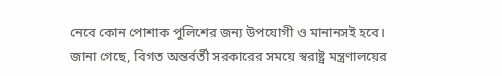নেবে কোন পোশাক পুলিশের জন্য উপযোগী ও মানানসই হবে।
জানা গেছে, বিগত অন্তর্বর্তী সরকারের সময়ে স্বরাষ্ট্র মন্ত্রণালয়ের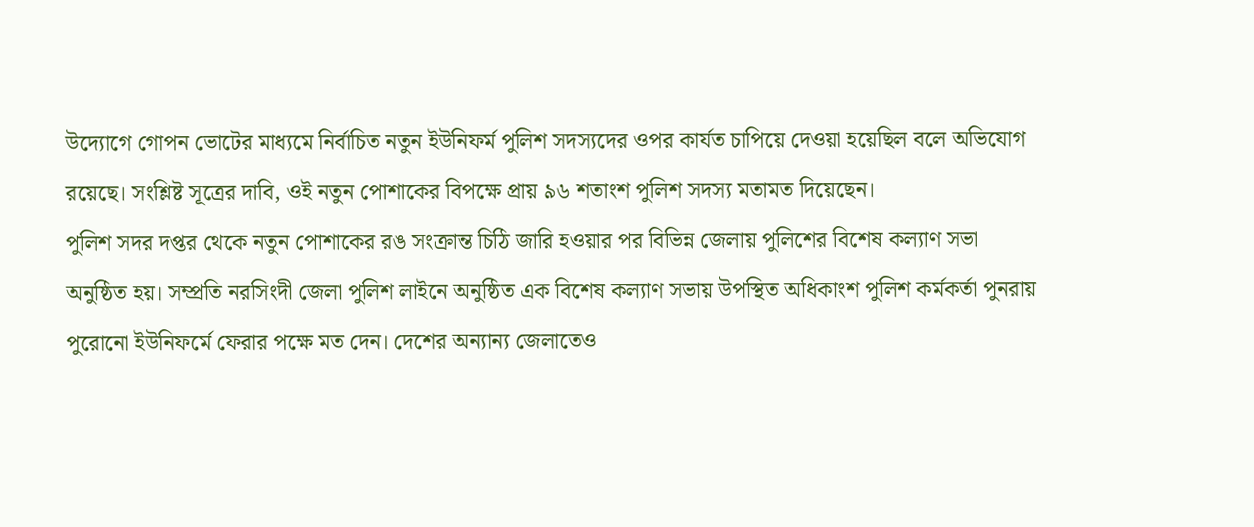উদ্যোগে গোপন ভোটের মাধ্যমে নির্বাচিত নতুন ইউনিফর্ম পুলিশ সদস্যদের ওপর কার্যত চাপিয়ে দেওয়া হয়েছিল বলে অভিযোগ রয়েছে। সংশ্লিষ্ট সূত্রের দাবি, ওই নতুন পোশাকের বিপক্ষে প্রায় ৯৬ শতাংশ পুলিশ সদস্য মতামত দিয়েছেন।
পুলিশ সদর দপ্তর থেকে নতুন পোশাকের রঙ সংক্রান্ত চিঠি জারি হওয়ার পর বিভিন্ন জেলায় পুলিশের বিশেষ কল্যাণ সভা অনুষ্ঠিত হয়। সম্প্রতি নরসিংদী জেলা পুলিশ লাইনে অনুষ্ঠিত এক বিশেষ কল্যাণ সভায় উপস্থিত অধিকাংশ পুলিশ কর্মকর্তা পুনরায় পুরোনো ইউনিফর্মে ফেরার পক্ষে মত দেন। দেশের অন্যান্য জেলাতেও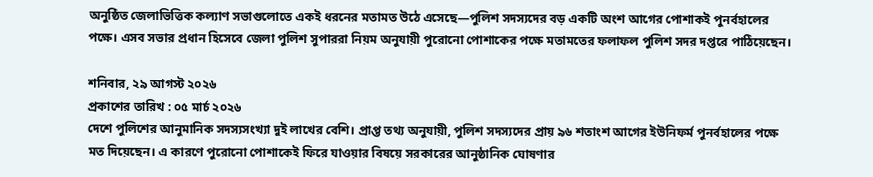অনুষ্ঠিত জেলাভিত্তিক কল্যাণ সভাগুলোতে একই ধরনের মতামত উঠে এসেছে—পুলিশ সদস্যদের বড় একটি অংশ আগের পোশাকই পুনর্বহালের পক্ষে। এসব সভার প্রধান হিসেবে জেলা পুলিশ সুপাররা নিয়ম অনুযায়ী পুরোনো পোশাকের পক্ষে মতামতের ফলাফল পুলিশ সদর দপ্তরে পাঠিয়েছেন।

শনিবার, ২৯ আগস্ট ২০২৬
প্রকাশের তারিখ : ০৫ মার্চ ২০২৬
দেশে পুলিশের আনুমানিক সদস্যসংখ্যা দুই লাখের বেশি। প্রাপ্ত তথ্য অনুযায়ী, পুলিশ সদস্যদের প্রায় ৯৬ শতাংশ আগের ইউনিফর্ম পুনর্বহালের পক্ষে মত দিয়েছেন। এ কারণে পুরোনো পোশাকেই ফিরে যাওয়ার বিষয়ে সরকারের আনুষ্ঠানিক ঘোষণার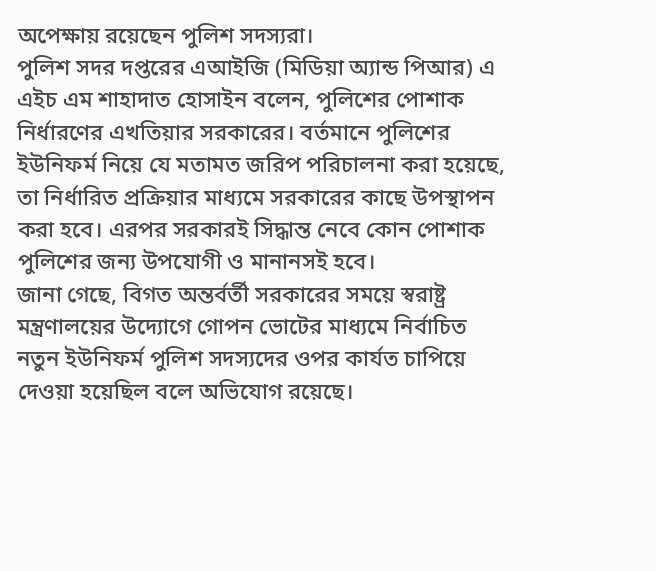অপেক্ষায় রয়েছেন পুলিশ সদস্যরা।
পুলিশ সদর দপ্তরের এআইজি (মিডিয়া অ্যান্ড পিআর) এ এইচ এম শাহাদাত হোসাইন বলেন, পুলিশের পোশাক নির্ধারণের এখতিয়ার সরকারের। বর্তমানে পুলিশের ইউনিফর্ম নিয়ে যে মতামত জরিপ পরিচালনা করা হয়েছে, তা নির্ধারিত প্রক্রিয়ার মাধ্যমে সরকারের কাছে উপস্থাপন করা হবে। এরপর সরকারই সিদ্ধান্ত নেবে কোন পোশাক পুলিশের জন্য উপযোগী ও মানানসই হবে।
জানা গেছে, বিগত অন্তর্বর্তী সরকারের সময়ে স্বরাষ্ট্র মন্ত্রণালয়ের উদ্যোগে গোপন ভোটের মাধ্যমে নির্বাচিত নতুন ইউনিফর্ম পুলিশ সদস্যদের ওপর কার্যত চাপিয়ে দেওয়া হয়েছিল বলে অভিযোগ রয়েছে।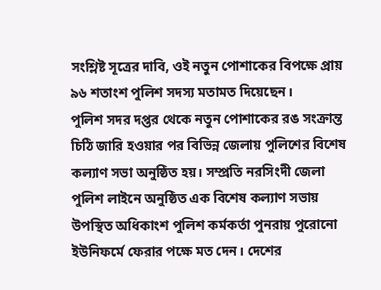সংশ্লিষ্ট সূত্রের দাবি, ওই নতুন পোশাকের বিপক্ষে প্রায় ৯৬ শতাংশ পুলিশ সদস্য মতামত দিয়েছেন।
পুলিশ সদর দপ্তর থেকে নতুন পোশাকের রঙ সংক্রান্ত চিঠি জারি হওয়ার পর বিভিন্ন জেলায় পুলিশের বিশেষ কল্যাণ সভা অনুষ্ঠিত হয়। সম্প্রতি নরসিংদী জেলা পুলিশ লাইনে অনুষ্ঠিত এক বিশেষ কল্যাণ সভায় উপস্থিত অধিকাংশ পুলিশ কর্মকর্তা পুনরায় পুরোনো ইউনিফর্মে ফেরার পক্ষে মত দেন। দেশের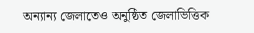অন্যান্য জেলাতেও অনুষ্ঠিত জেলাভিত্তিক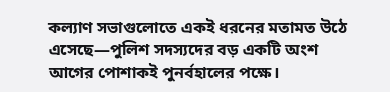কল্যাণ সভাগুলোতে একই ধরনের মতামত উঠে এসেছে—পুলিশ সদস্যদের বড় একটি অংশ আগের পোশাকই পুনর্বহালের পক্ষে।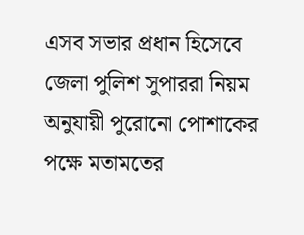এসব সভার প্রধান হিসেবে জেলা পুলিশ সুপাররা নিয়ম অনুযায়ী পুরোনো পোশাকের পক্ষে মতামতের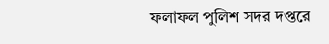ফলাফল পুলিশ সদর দপ্তরে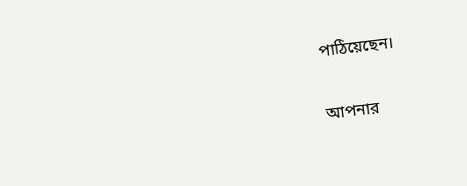পাঠিয়েছেন।

আপনার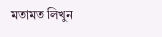মতামত লিখুন